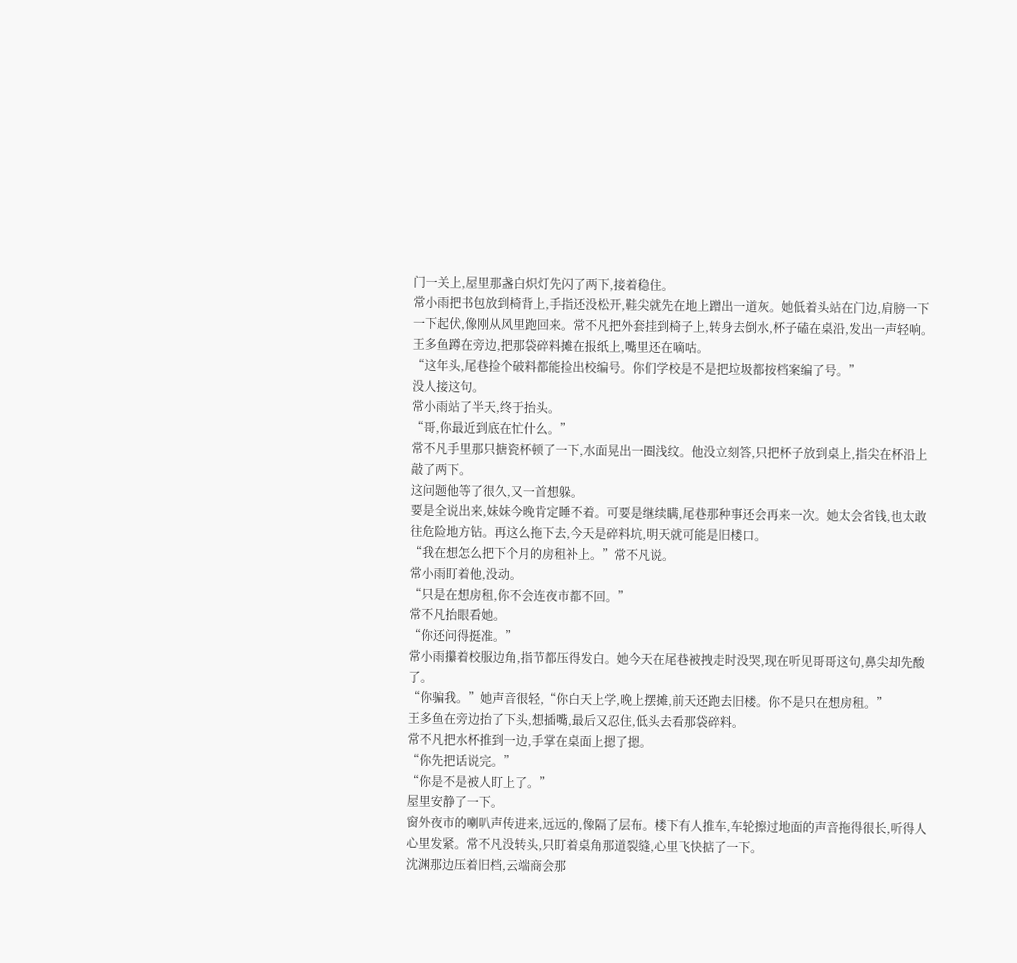门一关上,屋里那盏白炽灯先闪了两下,接着稳住。
常小雨把书包放到椅背上,手指还没松开,鞋尖就先在地上蹭出一道灰。她低着头站在门边,肩膀一下一下起伏,像刚从风里跑回来。常不凡把外套挂到椅子上,转身去倒水,杯子磕在桌沿,发出一声轻响。
王多鱼蹲在旁边,把那袋碎料摊在报纸上,嘴里还在嘀咕。
“这年头,尾巷捡个破料都能捡出校编号。你们学校是不是把垃圾都按档案编了号。”
没人接这句。
常小雨站了半天,终于抬头。
“哥,你最近到底在忙什么。”
常不凡手里那只搪瓷杯顿了一下,水面晃出一圈浅纹。他没立刻答,只把杯子放到桌上,指尖在杯沿上敲了两下。
这问题他等了很久,又一首想躲。
要是全说出来,妹妹今晚肯定睡不着。可要是继续瞒,尾巷那种事还会再来一次。她太会省钱,也太敢往危险地方钻。再这么拖下去,今天是碎料坑,明天就可能是旧楼口。
“我在想怎么把下个月的房租补上。”常不凡说。
常小雨盯着他,没动。
“只是在想房租,你不会连夜市都不回。”
常不凡抬眼看她。
“你还问得挺准。”
常小雨攥着校服边角,指节都压得发白。她今天在尾巷被拽走时没哭,现在听见哥哥这句,鼻尖却先酸了。
“你骗我。”她声音很轻,“你白天上学,晚上摆摊,前天还跑去旧楼。你不是只在想房租。”
王多鱼在旁边抬了下头,想插嘴,最后又忍住,低头去看那袋碎料。
常不凡把水杯推到一边,手掌在桌面上摁了摁。
“你先把话说完。”
“你是不是被人盯上了。”
屋里安静了一下。
窗外夜市的喇叭声传进来,远远的,像隔了层布。楼下有人推车,车轮擦过地面的声音拖得很长,听得人心里发紧。常不凡没转头,只盯着桌角那道裂缝,心里飞快掂了一下。
沈渊那边压着旧档,云端商会那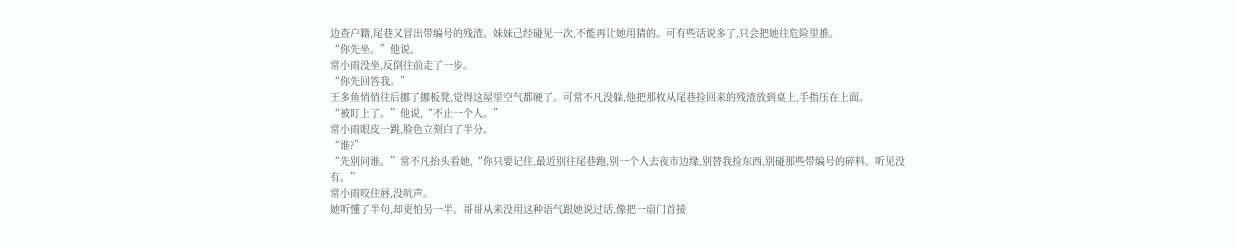边查户籍,尾巷又冒出带编号的残渣。妹妹己经碰见一次,不能再让她用猜的。可有些话说多了,只会把她往危险里推。
“你先坐。”他说。
常小雨没坐,反倒往前走了一步。
“你先回答我。”
王多鱼悄悄往后挪了挪板凳,觉得这屋里空气都硬了。可常不凡没躲,他把那枚从尾巷捡回来的残渣放到桌上,手指压在上面。
“被盯上了。”他说,“不止一个人。”
常小雨眼皮一跳,脸色立刻白了半分。
“谁?”
“先别问谁。”常不凡抬头看她,“你只要记住,最近别往尾巷跑,别一个人去夜市边缘,别替我捡东西,别碰那些带编号的碎料。听见没有。”
常小雨咬住唇,没吭声。
她听懂了半句,却更怕另一半。哥哥从来没用这种语气跟她说过话,像把一扇门首接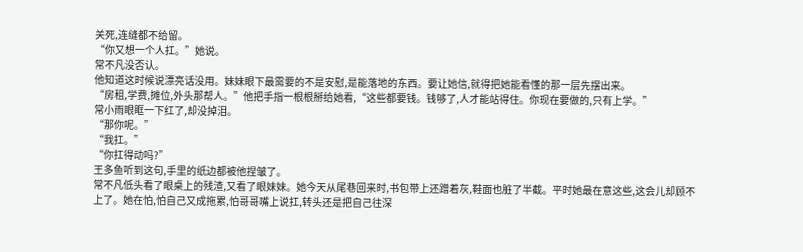关死,连缝都不给留。
“你又想一个人扛。”她说。
常不凡没否认。
他知道这时候说漂亮话没用。妹妹眼下最需要的不是安慰,是能落地的东西。要让她信,就得把她能看懂的那一层先摆出来。
“房租,学费,摊位,外头那帮人。”他把手指一根根掰给她看,“这些都要钱。钱够了,人才能站得住。你现在要做的,只有上学。”
常小雨眼眶一下红了,却没掉泪。
“那你呢。”
“我扛。”
“你扛得动吗?”
王多鱼听到这句,手里的纸边都被他捏皱了。
常不凡低头看了眼桌上的残渣,又看了眼妹妹。她今天从尾巷回来时,书包带上还蹭着灰,鞋面也脏了半截。平时她最在意这些,这会儿却顾不上了。她在怕,怕自己又成拖累,怕哥哥嘴上说扛,转头还是把自己往深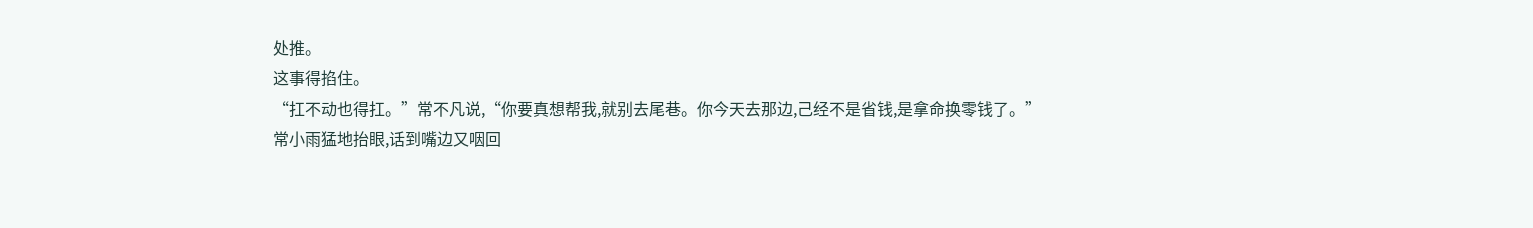处推。
这事得掐住。
“扛不动也得扛。”常不凡说,“你要真想帮我,就别去尾巷。你今天去那边,己经不是省钱,是拿命换零钱了。”
常小雨猛地抬眼,话到嘴边又咽回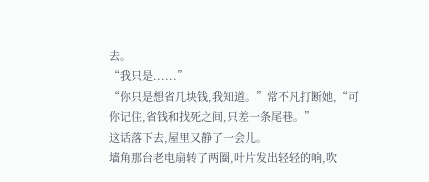去。
“我只是......”
“你只是想省几块钱,我知道。”常不凡打断她,“可你记住,省钱和找死之间,只差一条尾巷。”
这话落下去,屋里又静了一会儿。
墙角那台老电扇转了两圈,叶片发出轻轻的响,吹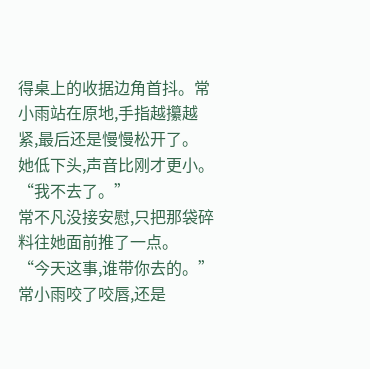得桌上的收据边角首抖。常小雨站在原地,手指越攥越紧,最后还是慢慢松开了。
她低下头,声音比刚才更小。
“我不去了。”
常不凡没接安慰,只把那袋碎料往她面前推了一点。
“今天这事,谁带你去的。”
常小雨咬了咬唇,还是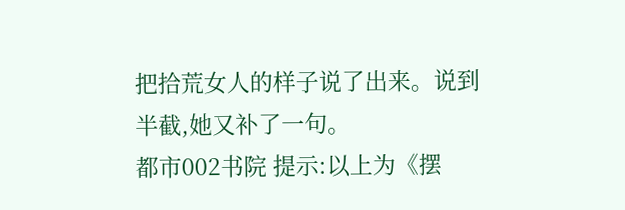把拾荒女人的样子说了出来。说到半截,她又补了一句。
都市002书院 提示:以上为《摆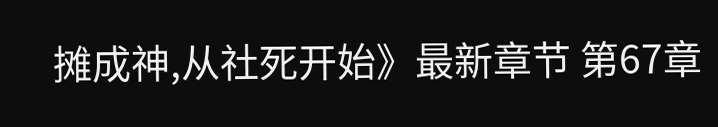摊成神,从社死开始》最新章节 第67章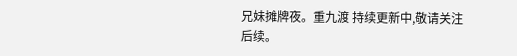兄妹摊牌夜。重九渡 持续更新中,敬请关注后续。